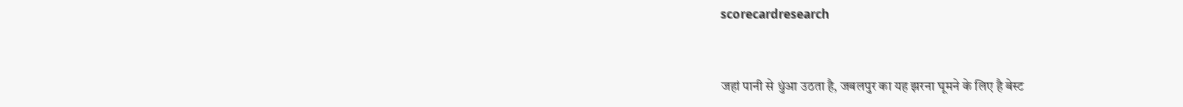scorecardresearch


जहां पानी से धुंआ उठता है, जबलपुर का यह झरना घूमने के लिए है बेस्ट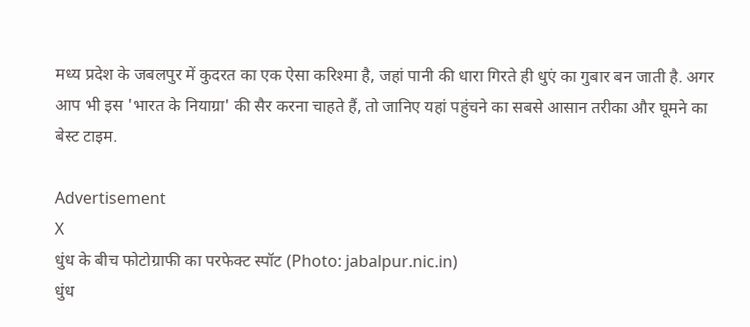मध्य प्रदेश के जबलपुर में कुदरत का एक ऐसा करिश्मा है, जहां पानी की धारा गिरते ही धुएं का गुबार बन जाती है. अगर आप भी इस 'भारत के नियाग्रा' की सैर करना चाहते हैं, तो जानिए यहां पहुंचने का सबसे आसान तरीका और घूमने का बेस्ट टाइम.

Advertisement
X
धुंध के बीच फोटोग्राफी का परफेक्ट स्पॉट (Photo: jabalpur.nic.in)
धुंध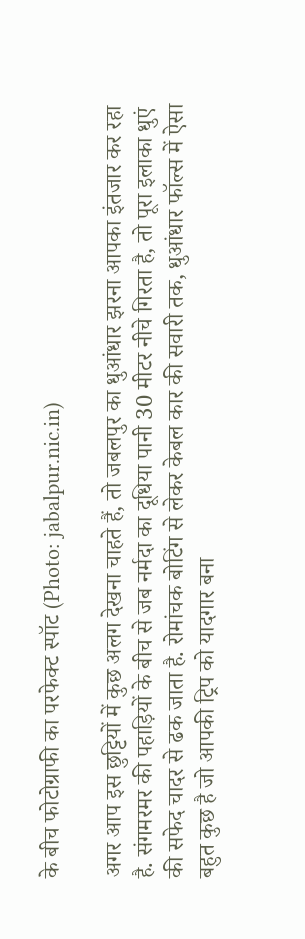के बीच फोटोग्राफी का परफेक्ट स्पॉट (Photo: jabalpur.nic.in)

अगर आप इस छुट्टियों में कुछ अलग देखना चाहते हैं, तो जबलपुर का धुआंधार झरना आपका इंतजार कर रहा है. संगमरमर की पहाड़ियों के बीच से जब नर्मदा का दूधिया पानी 30 मीटर नीचे गिरता है, तो पूरा इलाका धुएं की सफेद चादर से ढक जाता है. रोमांचक बोटिंग से लेकर केबल कार की सवारी तक, धुआंधार फॉल्स में ऐसा बहुत कुछ है जो आपकी ट्रिप को यादगार बना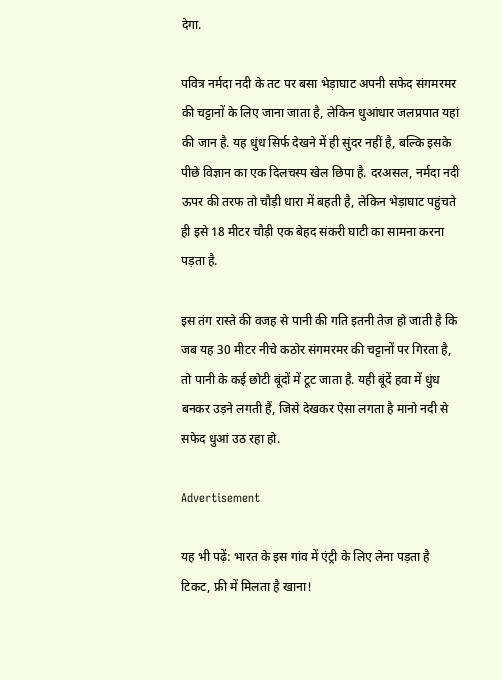देगा.

पवित्र नर्मदा नदी के तट पर बसा भेड़ाघाट अपनी सफेद संगमरमर की चट्टानों के लिए जाना जाता है, लेकिन धुआंधार जलप्रपात यहां की जान है. यह धुंध सिर्फ देखने में ही सुंदर नहीं है, बल्कि इसके पीछे विज्ञान का एक दिलचस्प खेल छिपा है. दरअसल, नर्मदा नदी ऊपर की तरफ तो चौड़ी धारा में बहती है, लेकिन भेड़ाघाट पहुंचते ही इसे 18 मीटर चौड़ी एक बेहद संकरी घाटी का सामना करना पड़ता है.

इस तंग रास्ते की वजह से पानी की गति इतनी तेज हो जाती है कि जब यह 30 मीटर नीचे कठोर संगमरमर की चट्टानों पर गिरता है, तो पानी के कई छोटी बूंदों में टूट जाता है. यही बूंदें हवा में धुंध बनकर उड़ने लगती हैं, जिसे देखकर ऐसा लगता है मानो नदी से सफेद धुआं उठ रहा हो.

Advertisement

यह भी पढ़ें: भारत के इस गांव में एंट्री के लिए लेना पड़ता है टिकट, फ्री में मिलता है खाना!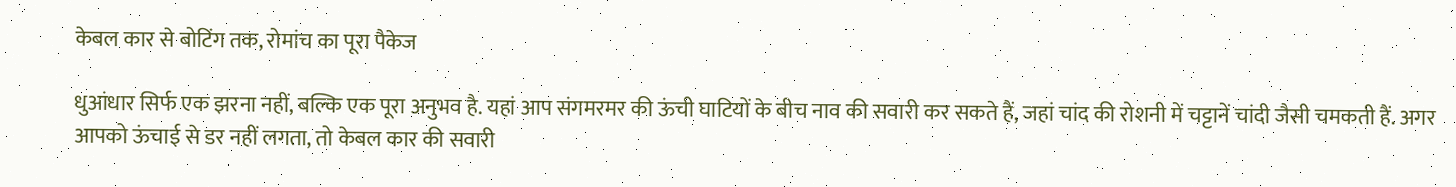केबल कार से बोटिंग तक, रोमांच का पूरा पैकेज

धुआंधार सिर्फ एक झरना नहीं, बल्कि एक पूरा अनुभव है. यहां आप संगमरमर की ऊंची घाटियों के बीच नाव की सवारी कर सकते हैं, जहां चांद की रोशनी में चट्टानें चांदी जैसी चमकती हैं. अगर आपको ऊंचाई से डर नहीं लगता, तो केबल कार की सवारी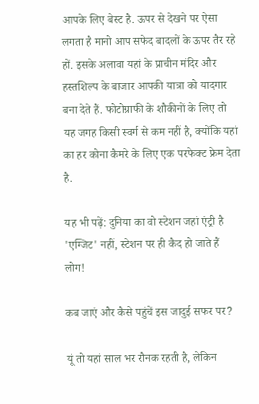आपके लिए बेस्ट है. ऊपर से देखने पर ऐसा लगता है मानो आप सफेद बादलों के ऊपर तैर रहे हों. इसके अलावा यहां के प्राचीन मंदिर और हस्तशिल्प के बाजार आपकी यात्रा को यादगार बना देते हैं. फोटोग्राफी के शौकीनों के लिए तो यह जगह किसी स्वर्ग से कम नहीं है, क्योंकि यहां का हर कोना कैमरे के लिए एक परफेक्ट फ्रेम देता है.

यह भी पढ़ें: दुनिया का वो स्टेशन जहां एंट्री है 'एग्जिट' नहीं, स्टेशन पर ही कैद हो जाते हैं लोग!

कब जाएं और कैसे पहुंचें इस जादुई सफर पर?

यूं तो यहां साल भर रौनक रहती है, लेकिन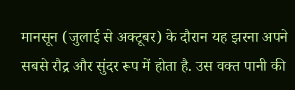मानसून (जुलाई से अक्टूबर) के दौरान यह झरना अपने सबसे रौद्र और सुंदर रूप में होता है. उस वक्त पानी की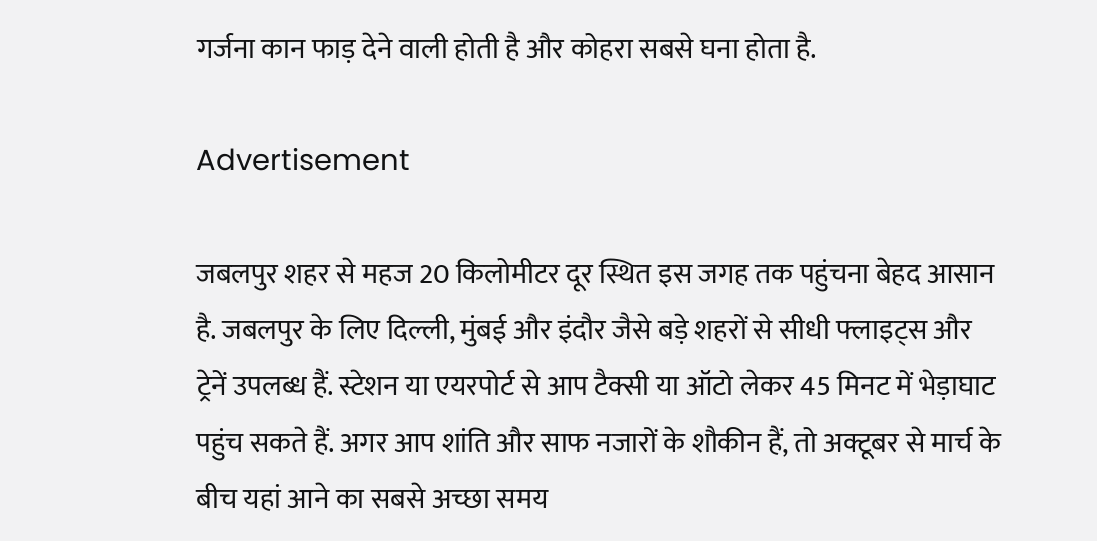गर्जना कान फाड़ देने वाली होती है और कोहरा सबसे घना होता है.

Advertisement

जबलपुर शहर से महज 20 किलोमीटर दूर स्थित इस जगह तक पहुंचना बेहद आसान है. जबलपुर के लिए दिल्ली, मुंबई और इंदौर जैसे बड़े शहरों से सीधी फ्लाइट्स और ट्रेनें उपलब्ध हैं. स्टेशन या एयरपोर्ट से आप टैक्सी या ऑटो लेकर 45 मिनट में भेड़ाघाट पहुंच सकते हैं. अगर आप शांति और साफ नजारों के शौकीन हैं, तो अक्टूबर से मार्च के बीच यहां आने का सबसे अच्छा समय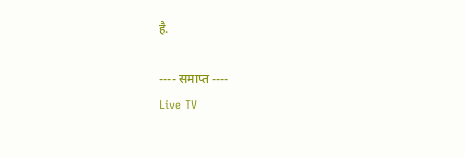है.

---- समाप्त ----
Live TV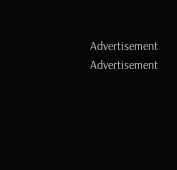Advertisement
Advertisement